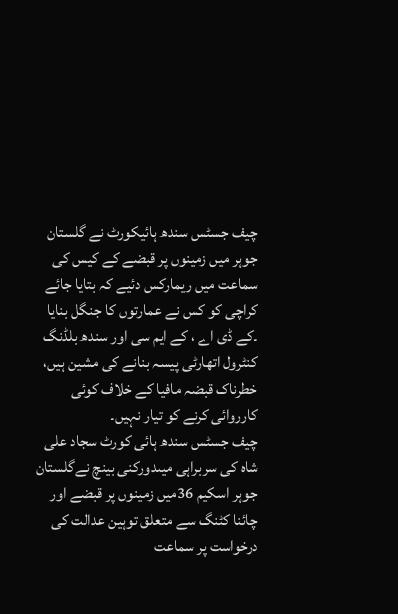چیف جسٹس سندھ ہائیکورٹ نے گلستان جوہر میں زمینوں پر قبضے کے کیس کی سماعت میں ریمارکس دئیے کہ بتایا جائے کراچی کو کس نے عمارتوں کا جنگل بنایا ۔کے ڈی اے ، کے ایم سی اور سندھ بلڈنگ کنٹرول اتھارٹی پیسہ بنانے کی مشین ہیں، خطرناک قبضہ مافیا کے خلاف کوئی کارروائی کرنے کو تیار نہیں۔
چیف جسٹس سندھ ہائی کورٹ سجاد علی شاہ کی سربراہی میںدورکنی بینچ نےگلستان جوہر اسکیم 36میں زمینوں پر قبضے اور چائنا کٹنگ سے متعلق توہین عدالت کی درخواست پر سماعت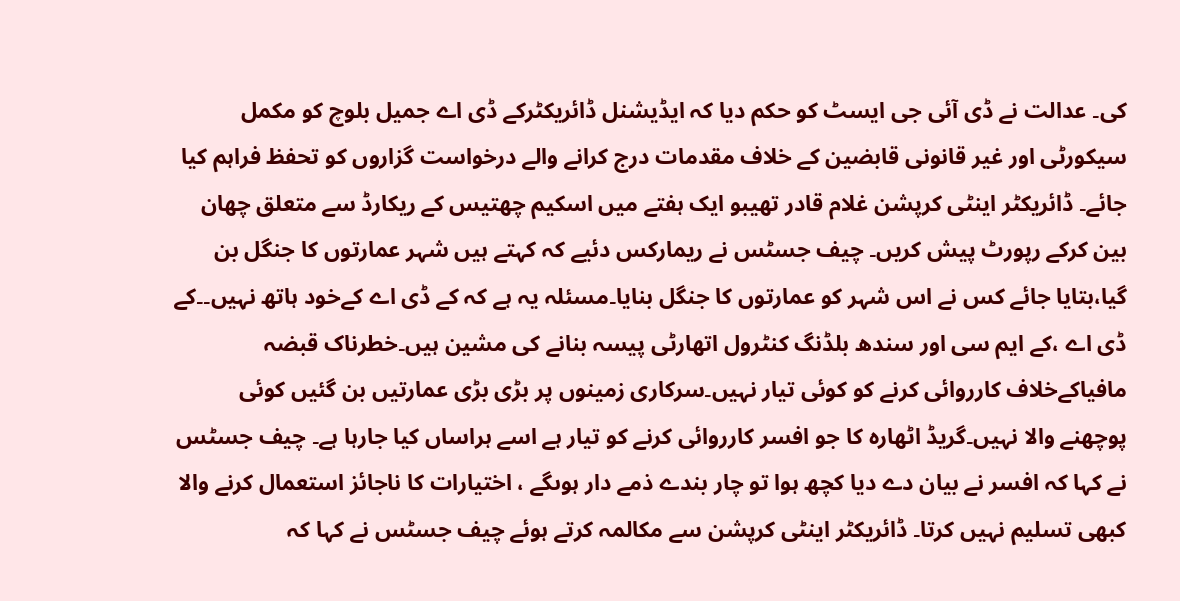کی۔ عدالت نے ڈی آئی جی ایسٹ کو حکم دیا کہ ایڈیشنل ڈائریکٹرکے ڈی اے جمیل بلوچ کو مکمل سیکورٹی اور غیر قانونی قابضین کے خلاف مقدمات درج کرانے والے درخواست گزاروں کو تحفظ فراہم کیا جائے۔ ڈائریکٹر اینٹی کرپشن غلام قادر تھیبو ایک ہفتے میں اسکیم چھتیس کے ریکارڈ سے متعلق چھان بین کرکے رپورٹ پیش کریں۔ چیف جسٹس نے ریمارکس دئیے کہ کہتے ہیں شہر عمارتوں کا جنگل بن گیا،بتایا جائے کس نے اس شہر کو عمارتوں کا جنگل بنایا۔مسئلہ یہ ہے کہ کے ڈی اے کےخود ہاتھ نہیں۔۔کے ڈی اے ،کے ایم سی اور سندھ بلڈنگ کنٹرول اتھارٹی پیسہ بنانے کی مشین ہیں۔خطرناک قبضہ مافیاکےخلاف کارروائی کرنے کو کوئی تیار نہیں۔سرکاری زمینوں پر بڑی بڑی عمارتیں بن گئیں کوئی پوچھنے والا نہیں۔گریڈ اٹھارہ کا جو افسر کارروائی کرنے کو تیار ہے اسے ہراساں کیا جارہا ہے۔ چیف جسٹس نے کہا کہ افسر نے بیان دے دیا کچھ ہوا تو چار بندے ذمے دار ہوںگے ، اختیارات کا ناجائز استعمال کرنے والا کبھی تسلیم نہیں کرتا۔ ڈائریکٹر اینٹی کرپشن سے مکالمہ کرتے ہوئے چیف جسٹس نے کہا کہ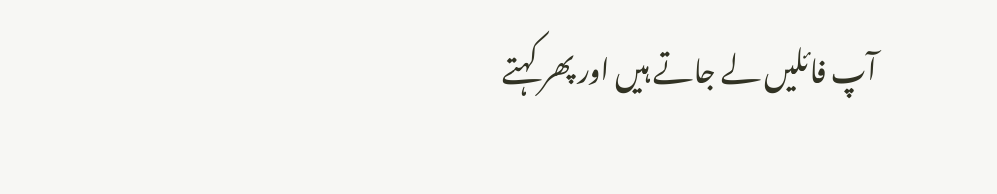آپ فائلیں لے جاتے ہیں اور پھر کہتے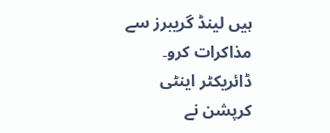ہیں لینڈ گریبرز سے مذاکرات کرو۔ ڈائریکٹر اینٹی کرپشن نے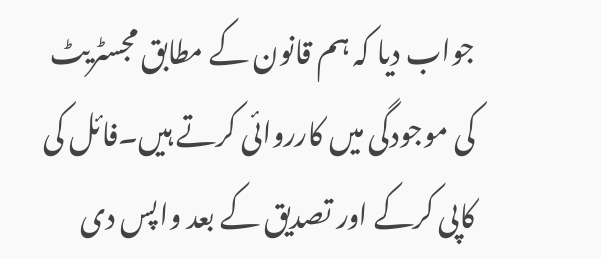جواب دیا کہ ہم قانون کے مطابق مجسٹریٹ کی موجودگی میں کارروائی کرتے ہیں۔فائل کی کاپی کرکے اور تصدیق کے بعد واپس دی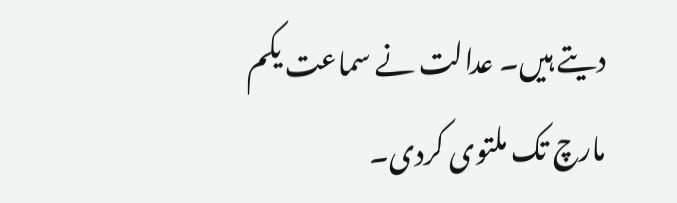دیتے ہیں۔ عدالت نے سماعت یکم مارچ تک ملتوی کردی۔